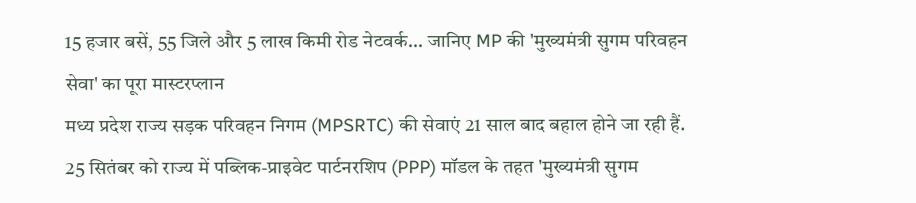15 हजार बसें, 55 जिले और 5 लाख किमी रोड नेटवर्क... जानिए MP की 'मुख्यमंत्री सुगम परिवहन सेवा' का पूरा मास्टरप्लान
मध्य प्रदेश राज्य सड़क परिवहन निगम (MPSRTC) की सेवाएं 21 साल बाद बहाल होने जा रही हैं. 25 सितंबर को राज्य में पब्लिक-प्राइवेट पार्टनरशिप (PPP) मॉडल के तहत 'मुख्यमंत्री सुगम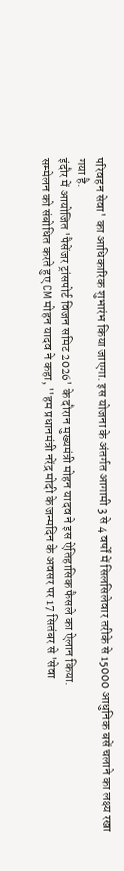परिवहन सेवा' का आधिकारिक शुभारंभ किया जाएगा. इस योजना के अंतर्गत आगामी 3 से 4 वर्षों में सिलसिलेवार तरीके से 15000 आधुनिक बसें चलाने का लक्ष्य रखा गया है.
इंदौर में आयोजित 'पैसेंजर ट्रांसपोर्ट विजन समिट 2026' के दौरान मुख्यमंत्री मोहन यादव ने इस ऐतिहासिक फैसले का ऐलान किया.
सम्मेलन को संबोधित करते हुए CM मोहन यादव ने कहा, ''हम प्रधानमंत्री नरेंद्र मोदी के जन्मदिन के अवसर पर 17 सितंबर से 'सेवा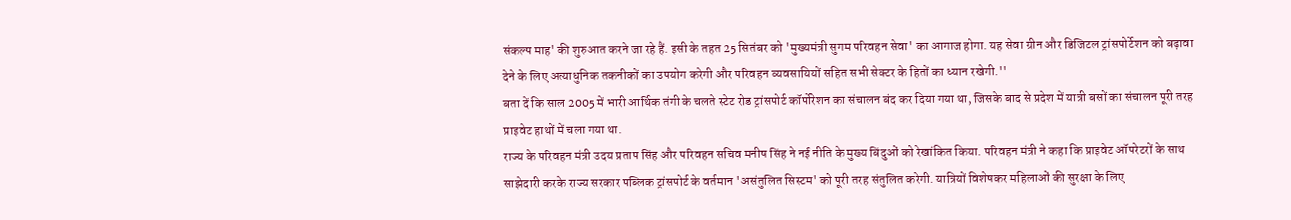संकल्प माह' की शुरुआत करने जा रहे हैं. इसी के तहत 25 सितंबर को 'मुख्यमंत्री सुगम परिवहन सेवा' का आगाज होगा. यह सेवा ग्रीन और डिजिटल ट्रांसपोर्टेशन को बढ़ावा देने के लिए अत्याधुनिक तकनीकों का उपयोग करेगी और परिवहन व्यवसायियों सहित सभी सेक्टर के हितों का ध्यान रखेगी.''
बता दें कि साल 2005 में भारी आर्थिक तंगी के चलते स्टेट रोड ट्रांसपोर्ट कॉर्पोरेशन का संचालन बंद कर दिया गया था, जिसके बाद से प्रदेश में यात्री बसों का संचालन पूरी तरह प्राइवेट हाथों में चला गया था.
राज्य के परिवहन मंत्री उदय प्रताप सिंह और परिवहन सचिव मनीष सिंह ने नई नीति के मुख्य बिंदुओं को रेखांकित किया. परिवहन मंत्री ने कहा कि प्राइवेट ऑपरेटरों के साथ साझेदारी करके राज्य सरकार पब्लिक ट्रांसपोर्ट के वर्तमान 'असंतुलित सिस्टम' को पूरी तरह संतुलित करेगी. यात्रियों विशेषकर महिलाओं की सुरक्षा के लिए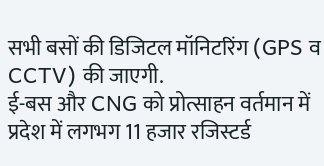सभी बसों की डिजिटल मॉनिटरिंग (GPS व CCTV) की जाएगी.
ई-बस और CNG को प्रोत्साहन वर्तमान में प्रदेश में लगभग 11 हजार रजिस्टर्ड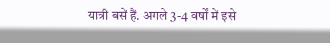यात्री बसें हैं. अगले 3-4 वर्षों में इसे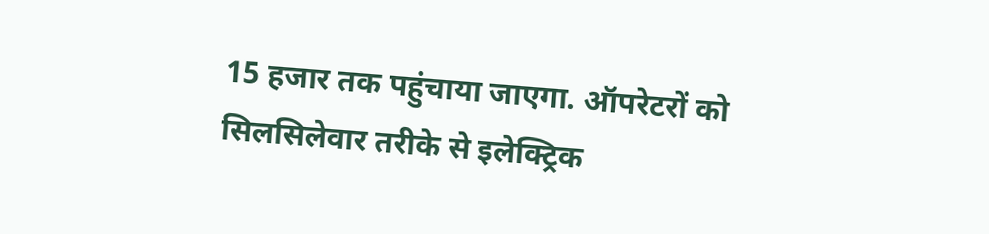15 हजार तक पहुंचाया जाएगा. ऑपरेटरों को सिलसिलेवार तरीके से इलेक्ट्रिक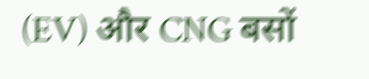(EV) और CNG बसों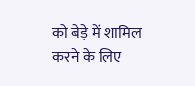को बेड़े में शामिल करने के लिए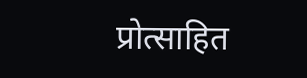प्रोत्साहित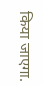किया जाएगा.